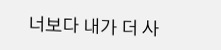너보다 내가 더 사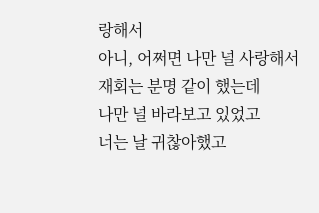랑해서
아니, 어쩌면 나만 널 사랑해서
재회는 분명 같이 했는데
나만 널 바라보고 있었고
너는 날 귀찮아했고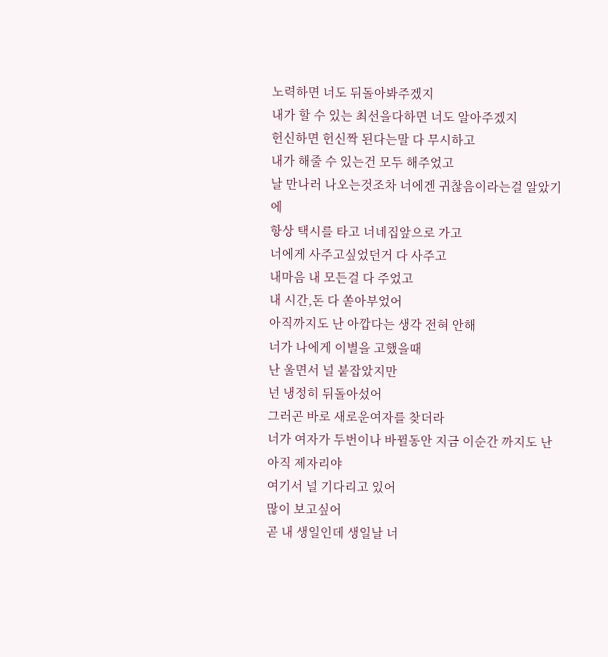노력하면 너도 뒤돌아봐주겠지
내가 할 수 있는 최선을다하면 너도 알아주겠지
헌신하면 헌신짝 된다는말 다 무시하고
내가 해줄 수 있는건 모두 해주었고
날 만나러 나오는것조차 너에겐 귀찮음이라는걸 알았기에
항상 택시를 타고 너네집앞으로 가고
너에게 사주고싶었던거 다 사주고
내마음 내 모든걸 다 주었고
내 시간,돈 다 쏟아부었어
아직까지도 난 아깝다는 생각 전혀 안해
너가 나에게 이별을 고했을때
난 울면서 널 붙잡았지만
넌 냉정히 뒤돌아섰어
그러곤 바로 새로운여자를 찾더라
너가 여자가 두번이나 바뀔동안 지금 이순간 까지도 난 아직 제자리야
여기서 널 기다리고 있어
많이 보고싶어
곧 내 생일인데 생일날 너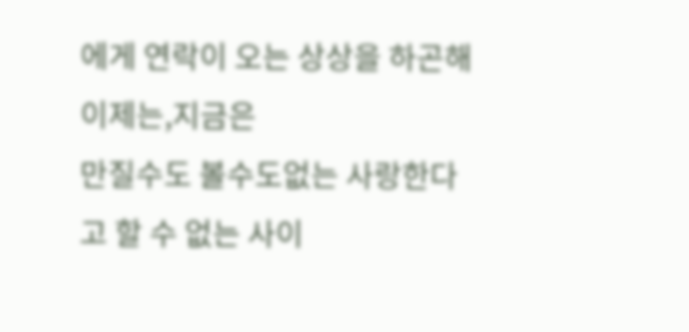에게 연락이 오는 상상을 하곤해
이제는,지금은
만질수도 볼수도없는 사랑한다고 할 수 없는 사이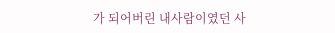가 되어버린 내사람이였던 사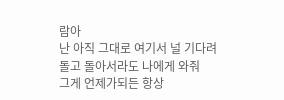람아
난 아직 그대로 여기서 널 기다려
돌고 돌아서라도 나에게 와줘
그게 언제가되든 항상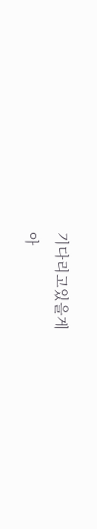기다리고있을게
아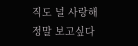직도 널 사랑해
정말 보고싶다